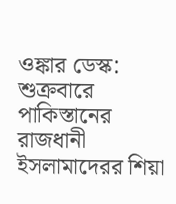ওঙ্কার ডেস্ক: শুক্রবারে পাকিস্তানের রাজধানী ইসলামাদেরর শিয়া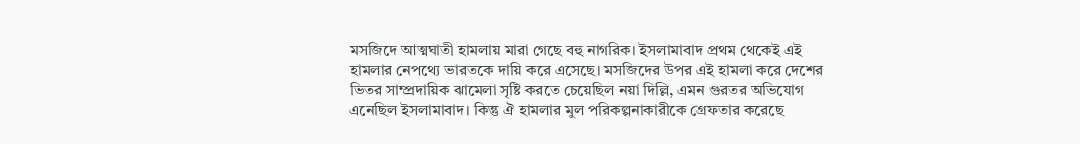মসজিদে আত্মঘাতী হামলায় মারা গেছে বহু নাগরিক। ইসলামাবাদ প্রথম থেকেই এই হামলার নেপথ্যে ভারতকে দায়ি করে এসেছে। মসজিদের উপর এই হামলা করে দেশের ভিতর সাম্প্রদায়িক ঝামেলা সৃষ্টি করতে চেয়েছিল নয়া দিল্লি, এমন গুরতর অভিযোগ এনেছিল ইসলামাবাদ। কিন্তু ঐ হামলার মুল পরিকল্পনাকারীকে গ্রেফতার করেছে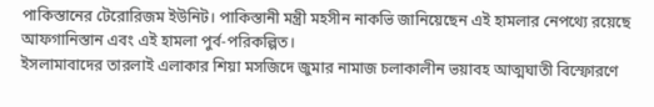পাকিস্তানের টেরোরিজম ইউনিট। পাকিস্তানী মন্ত্রী মহসীন নাকভি জানিয়েছেন এই হামলার নেপথ্যে রয়েছে আফগানিস্তান এবং এই হামলা পুর্ব-পরিকল্পিত।
ইসলামাবাদের তারলাই এলাকার শিয়া মসজিদে জুমার নামাজ চলাকালীন ভয়াবহ আত্মঘাতী বিস্ফোরণে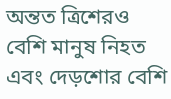অন্তত ত্রিশেরও বেশি মানুষ নিহত এবং দেড়শোর বেশি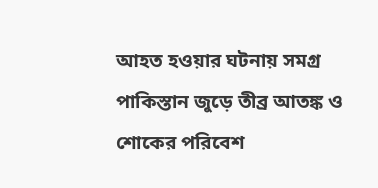আহত হওয়ার ঘটনায় সমগ্র পাকিস্তান জুড়ে তীব্র আতঙ্ক ও শোকের পরিবেশ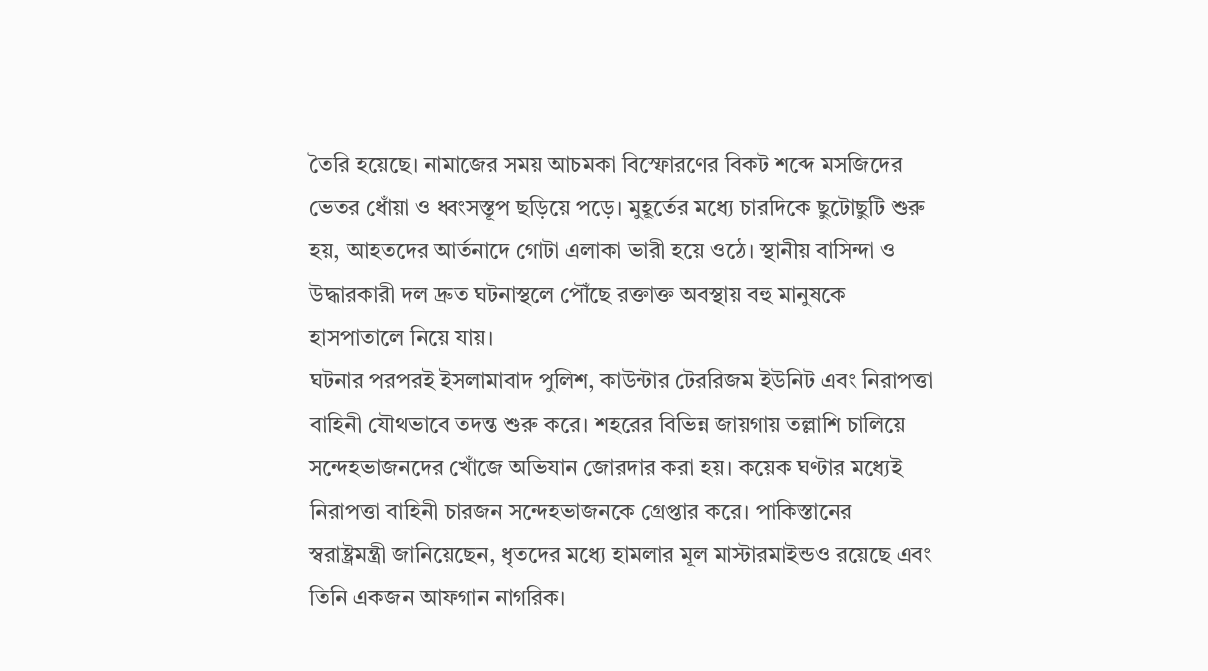তৈরি হয়েছে। নামাজের সময় আচমকা বিস্ফোরণের বিকট শব্দে মসজিদের ভেতর ধোঁয়া ও ধ্বংসস্তূপ ছড়িয়ে পড়ে। মুহূর্তের মধ্যে চারদিকে ছুটোছুটি শুরু হয়, আহতদের আর্তনাদে গোটা এলাকা ভারী হয়ে ওঠে। স্থানীয় বাসিন্দা ও উদ্ধারকারী দল দ্রুত ঘটনাস্থলে পৌঁছে রক্তাক্ত অবস্থায় বহু মানুষকে হাসপাতালে নিয়ে যায়।
ঘটনার পরপরই ইসলামাবাদ পুলিশ, কাউন্টার টেররিজম ইউনিট এবং নিরাপত্তা বাহিনী যৌথভাবে তদন্ত শুরু করে। শহরের বিভিন্ন জায়গায় তল্লাশি চালিয়ে সন্দেহভাজনদের খোঁজে অভিযান জোরদার করা হয়। কয়েক ঘণ্টার মধ্যেই নিরাপত্তা বাহিনী চারজন সন্দেহভাজনকে গ্রেপ্তার করে। পাকিস্তানের স্বরাষ্ট্রমন্ত্রী জানিয়েছেন, ধৃতদের মধ্যে হামলার মূল মাস্টারমাইন্ডও রয়েছে এবং তিনি একজন আফগান নাগরিক।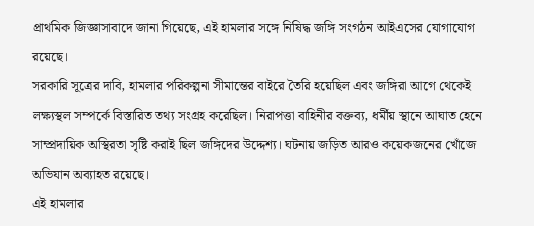প্রাথমিক জিজ্ঞাসাবাদে জানা গিয়েছে, এই হামলার সঙ্গে নিষিদ্ধ জঙ্গি সংগঠন আইএসের যোগাযোগ রয়েছে।
সরকারি সূত্রের দাবি, হামলার পরিকল্পনা সীমান্তের বাইরে তৈরি হয়েছিল এবং জঙ্গিরা আগে থেকেই লক্ষ্যস্থল সম্পর্কে বিস্তারিত তথ্য সংগ্রহ করেছিল। নিরাপত্তা বাহিনীর বক্তব্য, ধর্মীয় স্থানে আঘাত হেনে সাম্প্রদায়িক অস্থিরতা সৃষ্টি করাই ছিল জঙ্গিদের উদ্দেশ্য। ঘটনায় জড়িত আরও কয়েকজনের খোঁজে অভিযান অব্যাহত রয়েছে।
এই হামলার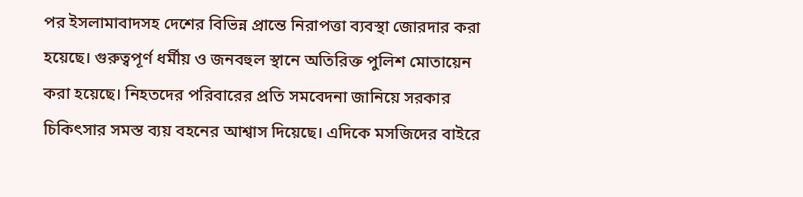পর ইসলামাবাদসহ দেশের বিভিন্ন প্রান্তে নিরাপত্তা ব্যবস্থা জোরদার করা হয়েছে। গুরুত্বপূর্ণ ধর্মীয় ও জনবহুল স্থানে অতিরিক্ত পুলিশ মোতায়েন করা হয়েছে। নিহতদের পরিবারের প্রতি সমবেদনা জানিয়ে সরকার চিকিৎসার সমস্ত ব্যয় বহনের আশ্বাস দিয়েছে। এদিকে মসজিদের বাইরে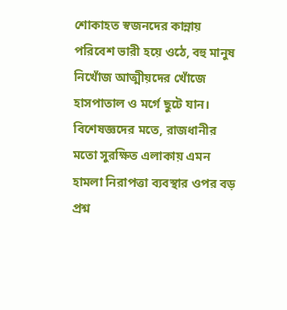শোকাহত স্বজনদের কান্নায় পরিবেশ ভারী হয়ে ওঠে, বহু মানুষ নিখোঁজ আত্মীয়দের খোঁজে হাসপাতাল ও মর্গে ছুটে যান।
বিশেষজ্ঞদের মতে, রাজধানীর মতো সুরক্ষিত এলাকায় এমন হামলা নিরাপত্তা ব্যবস্থার ওপর বড় প্রশ্ন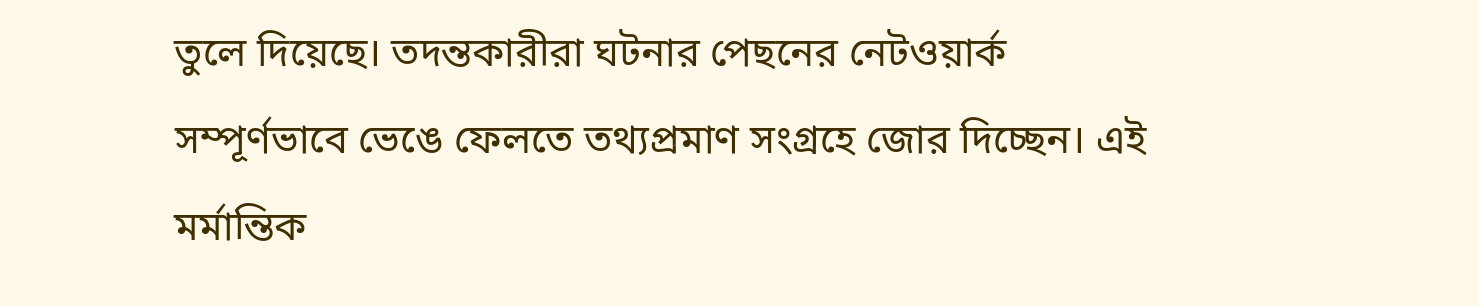তুলে দিয়েছে। তদন্তকারীরা ঘটনার পেছনের নেটওয়ার্ক সম্পূর্ণভাবে ভেঙে ফেলতে তথ্যপ্রমাণ সংগ্রহে জোর দিচ্ছেন। এই মর্মান্তিক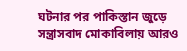ঘটনার পর পাকিস্তান জুড়ে সন্ত্রাসবাদ মোকাবিলায় আরও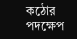কঠোর পদক্ষেপ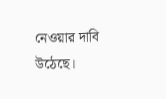নেওয়ার দাবি উঠেছে।